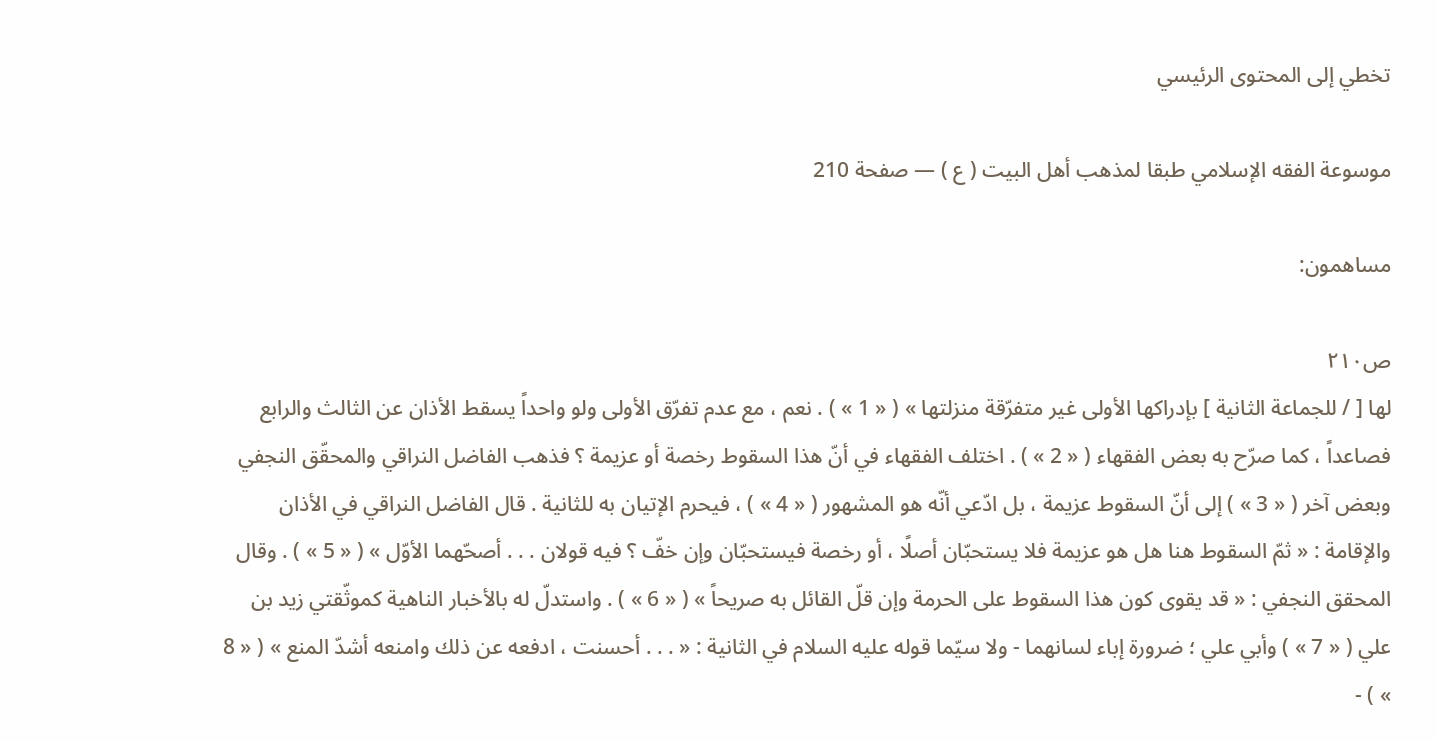تخطي إلى المحتوى الرئيسي

موسوعة الفقه الإسلامي طبقا لمذهب أهل البيت ( ع ) — صفحة 210

مساهمون:

ص٢١٠
لها [ / للجماعة الثانية ] بإدراكها الأولى غير متفرّقة منزلتها » ( « 1 » ) . نعم ، مع عدم تفرّق الأولى ولو واحداً يسقط الأذان عن الثالث والرابع فصاعداً ، كما صرّح به بعض الفقهاء ( « 2 » ) . اختلف الفقهاء في أنّ هذا السقوط رخصة أو عزيمة ؟ فذهب الفاضل النراقي والمحقّق النجفي وبعض آخر ( « 3 » ) إلى أنّ السقوط عزيمة ، بل ادّعي أنّه هو المشهور ( « 4 » ) ، فيحرم الإتيان به للثانية . قال الفاضل النراقي في الأذان والإقامة : « ثمّ السقوط هنا هل هو عزيمة فلا يستحبّان أصلًا ، أو رخصة فيستحبّان وإن خفّ ؟ فيه قولان . . . أصحّهما الأوّل » ( « 5 » ) . وقال المحقق النجفي : « قد يقوى كون هذا السقوط على الحرمة وإن قلّ القائل به صريحاً » ( « 6 » ) . واستدلّ له بالأخبار الناهية كموثّقتي زيد بن علي ( « 7 » ) وأبي علي ؛ ضرورة إباء لسانهما - ولا سيّما قوله عليه السلام في الثانية : « . . . أحسنت ، ادفعه عن ذلك وامنعه أشدّ المنع » ( « 8 » ) -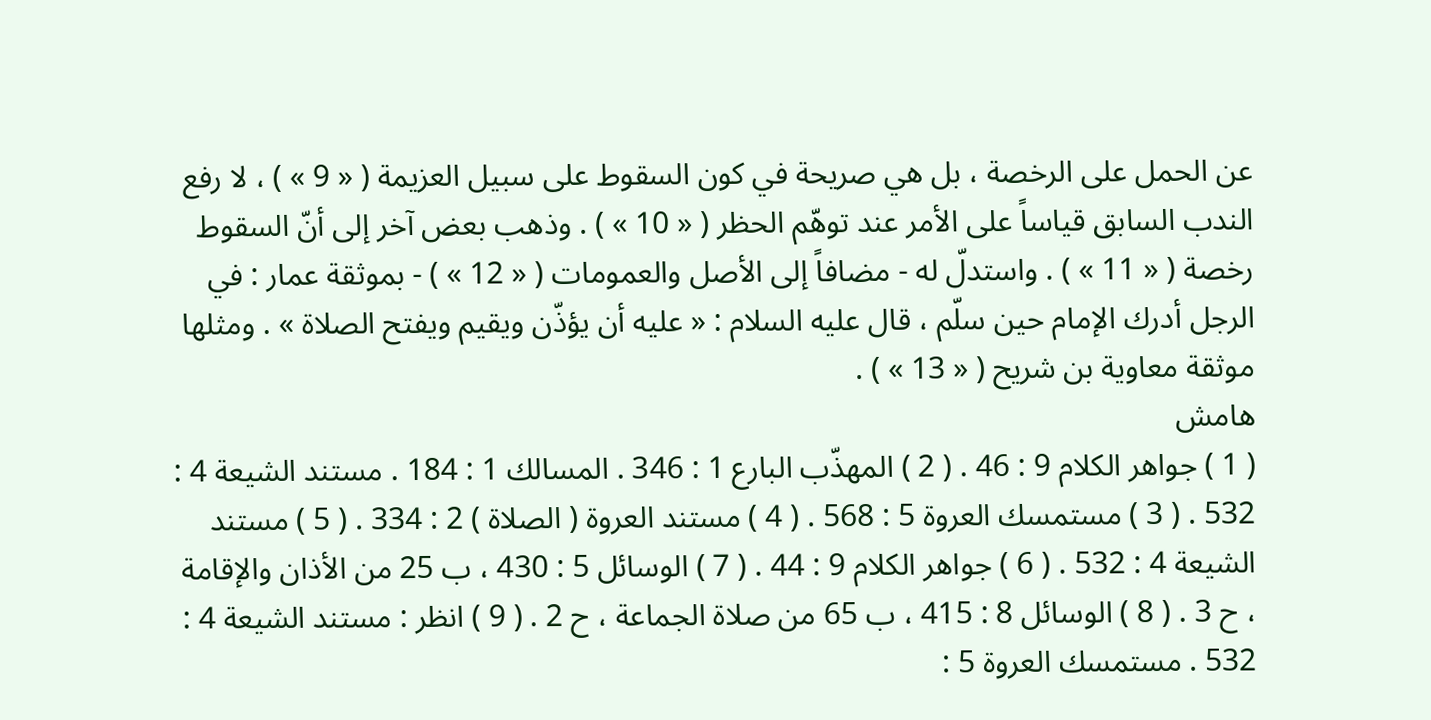عن الحمل على الرخصة ، بل هي صريحة في كون السقوط على سبيل العزيمة ( « 9 » ) ، لا رفع الندب السابق قياساً على الأمر عند توهّم الحظر ( « 10 » ) . وذهب بعض آخر إلى أنّ السقوط رخصة ( « 11 » ) . واستدلّ له - مضافاً إلى الأصل والعمومات ( « 12 » ) - بموثقة عمار : في الرجل أدرك الإمام حين سلّم ، قال عليه السلام : « عليه أن يؤذّن ويقيم ويفتح الصلاة » . ومثلها موثقة معاوية بن شريح ( « 13 » ) .
هامش
( 1 ) جواهر الكلام 9 : 46 . ( 2 ) المهذّب البارع 1 : 346 . المسالك 1 : 184 . مستند الشيعة 4 : 532 . ( 3 ) مستمسك العروة 5 : 568 . ( 4 ) مستند العروة ( الصلاة ) 2 : 334 . ( 5 ) مستند الشيعة 4 : 532 . ( 6 ) جواهر الكلام 9 : 44 . ( 7 ) الوسائل 5 : 430 ، ب 25 من الأذان والإقامة ، ح 3 . ( 8 ) الوسائل 8 : 415 ، ب 65 من صلاة الجماعة ، ح 2 . ( 9 ) انظر : مستند الشيعة 4 : 532 . مستمسك العروة 5 :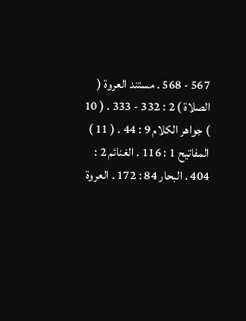567 - 568 . مستند العروة ( الصلاة ) 2 : 332 - 333 . ( 10 ) جواهر الكلام 9 : 44 . ( 11 ) المفاتيح 1 : 116 . الغنائم 2 : 404 . البحار 84 : 172 . العروة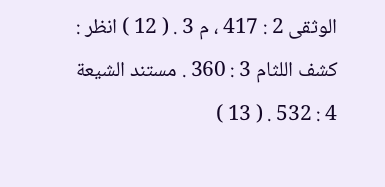الوثقى 2 : 417 ، م 3 . ( 12 ) انظر : كشف اللثام 3 : 360 . مستند الشيعة 4 : 532 . ( 13 )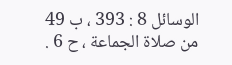الوسائل 8 : 393 ، ب 49 من صلاة الجماعة ، ح 6 .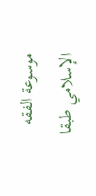موسوعة الفقه الإسلامي طبقا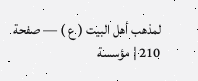لمذهب أهل البيت ( ع ) — صفحة 210 | مؤسسة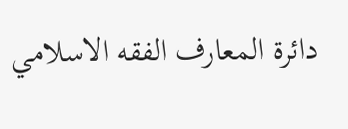دائرة المعارف الفقه الاسلامي